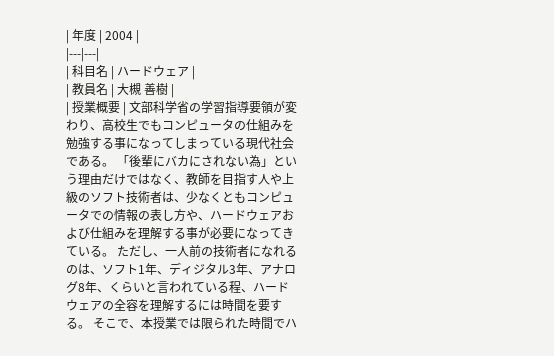| 年度 | 2004 |
|---|---|
| 科目名 | ハードウェア |
| 教員名 | 大槻 善樹 |
| 授業概要 | 文部科学省の学習指導要領が変わり、高校生でもコンピュータの仕組みを勉強する事になってしまっている現代社会である。 「後輩にバカにされない為」という理由だけではなく、教師を目指す人や上級のソフト技術者は、少なくともコンピュータでの情報の表し方や、ハードウェアおよび仕組みを理解する事が必要になってきている。 ただし、一人前の技術者になれるのは、ソフト1年、ディジタル3年、アナログ8年、くらいと言われている程、ハードウェアの全容を理解するには時間を要する。 そこで、本授業では限られた時間でハ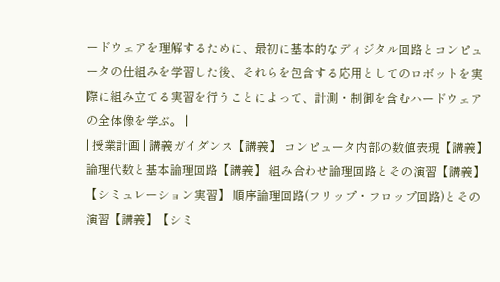ードウェアを理解するために、最初に基本的なディジタル回路とコンピュータの仕組みを学習した後、それらを包含する応用としてのロボットを実際に組み立てる実習を行うことによって、計測・制御を含むハードウェアの全体像を学ぶ。 |
| 授業計画 | 講義ガイダンス【講義】 コンピュータ内部の数値表現【講義】 論理代数と基本論理回路【講義】 組み合わせ論理回路とその演習【講義】【シミュレーション実習】 順序論理回路(フリップ・フロップ回路)とその演習【講義】【シミ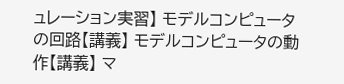ュレーション実習】 モデルコンピュータの回路【講義】 モデルコンピュータの動作【講義】 マ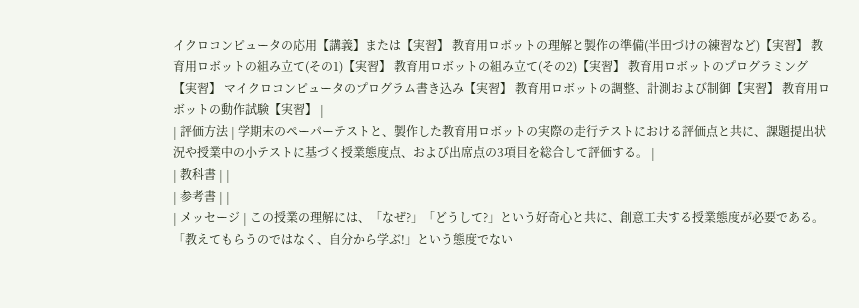イクロコンピュータの応用【講義】または【実習】 教育用ロボットの理解と製作の準備(半田づけの練習など)【実習】 教育用ロボットの組み立て(その1)【実習】 教育用ロボットの組み立て(その2)【実習】 教育用ロボットのプログラミング【実習】 マイクロコンピュータのプログラム書き込み【実習】 教育用ロボットの調整、計測および制御【実習】 教育用ロボットの動作試験【実習】 |
| 評価方法 | 学期末のペーパーテストと、製作した教育用ロボットの実際の走行テストにおける評価点と共に、課題提出状況や授業中の小テストに基づく授業態度点、および出席点の3項目を総合して評価する。 |
| 教科書 | |
| 参考書 | |
| メッセージ | この授業の理解には、「なぜ?」「どうして?」という好奇心と共に、創意工夫する授業態度が必要である。「教えてもらうのではなく、自分から学ぶ!」という態度でない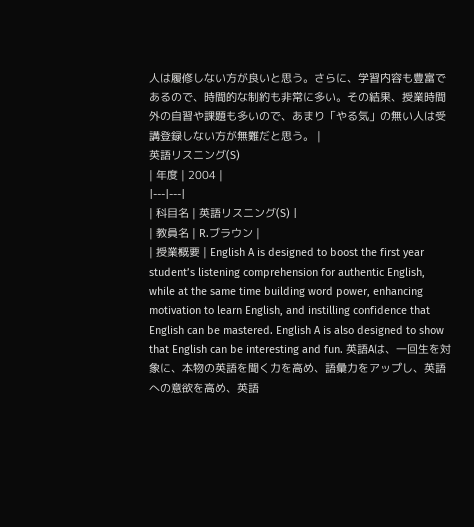人は履修しない方が良いと思う。さらに、学習内容も豊富であるので、時間的な制約も非常に多い。その結果、授業時間外の自習や課題も多いので、あまり「やる気」の無い人は受講登録しない方が無難だと思う。 |
英語リスニング(S)
| 年度 | 2004 |
|---|---|
| 科目名 | 英語リスニング(S) |
| 教員名 | R.ブラウン |
| 授業概要 | English A is designed to boost the first year student’s listening comprehension for authentic English, while at the same time building word power, enhancing motivation to learn English, and instilling confidence that English can be mastered. English A is also designed to show that English can be interesting and fun. 英語Aは、一回生を対象に、本物の英語を聞く力を高め、語彙力をアップし、英語への意欲を高め、英語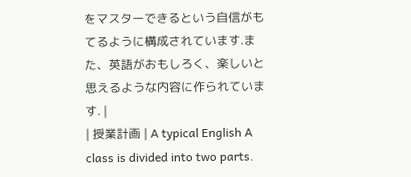をマスターできるという自信がもてるように構成されています.また、英語がおもしろく、楽しいと思えるような内容に作られています. |
| 授業計画 | A typical English A class is divided into two parts.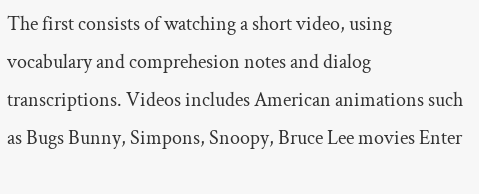The first consists of watching a short video, using vocabulary and comprehesion notes and dialog transcriptions. Videos includes American animations such as Bugs Bunny, Simpons, Snoopy, Bruce Lee movies Enter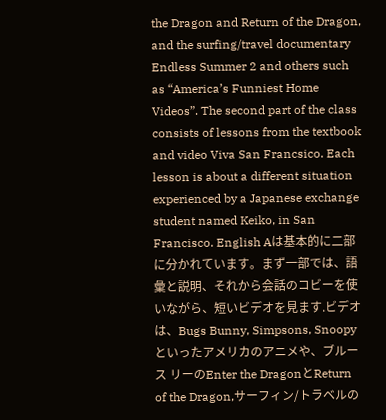the Dragon and Return of the Dragon, and the surfing/travel documentary Endless Summer 2 and others such as “America’s Funniest Home Videos”. The second part of the class consists of lessons from the textbook and video Viva San Francsico. Each lesson is about a different situation experienced by a Japanese exchange student named Keiko, in San Francisco. English Aは基本的に二部に分かれています。まず一部では、語彙と説明、それから会話のコビーを使いながら、短いビデオを見ます.ビデオは、Bugs Bunny, Simpsons, Snoopyといったアメリカのアニメや、ブルース リーのEnter the DragonとReturn of the Dragon,サーフィン/トラベルの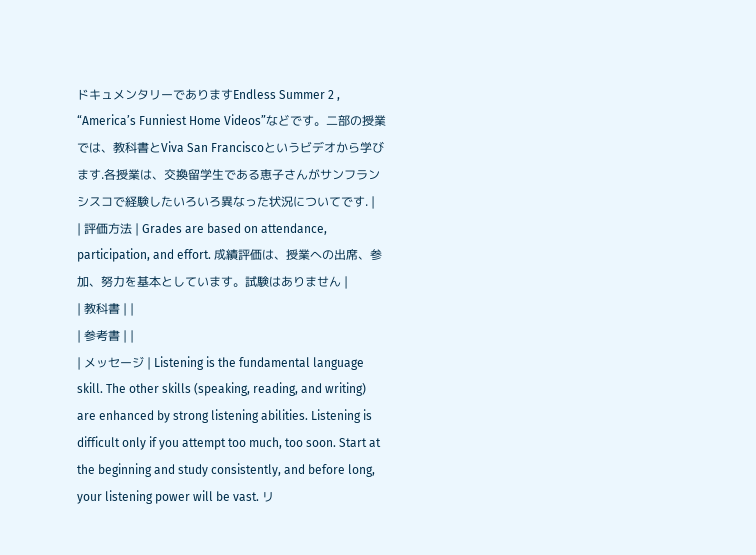ドキュメンタリーでありますEndless Summer 2 , “America’s Funniest Home Videos”などです。二部の授業では、教科書とViva San Franciscoというビデオから学びます.各授業は、交換留学生である恵子さんがサンフランシスコで経験したいろいろ異なった状況についてです. |
| 評価方法 | Grades are based on attendance, participation, and effort. 成績評価は、授業への出席、参加、努力を基本としています。試験はありません |
| 教科書 | |
| 参考書 | |
| メッセージ | Listening is the fundamental language skill. The other skills (speaking, reading, and writing) are enhanced by strong listening abilities. Listening is difficult only if you attempt too much, too soon. Start at the beginning and study consistently, and before long, your listening power will be vast. リ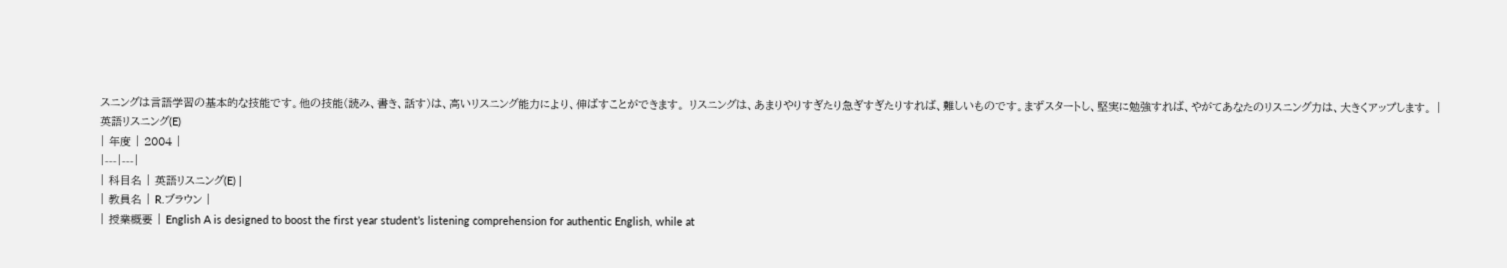スニングは言語学習の基本的な技能です。他の技能(読み、書き、話す)は、高いリスニング能力により、伸ばすことができます。 リスニングは、あまりやりすぎたり急ぎすぎたりすれば、難しいものです。まずスタートし、堅実に勉強すれば、やがてあなたのリスニング力は、大きくアップします。 |
英語リスニング(E)
| 年度 | 2004 |
|---|---|
| 科目名 | 英語リスニング(E) |
| 教員名 | R.ブラウン |
| 授業概要 | English A is designed to boost the first year student’s listening comprehension for authentic English, while at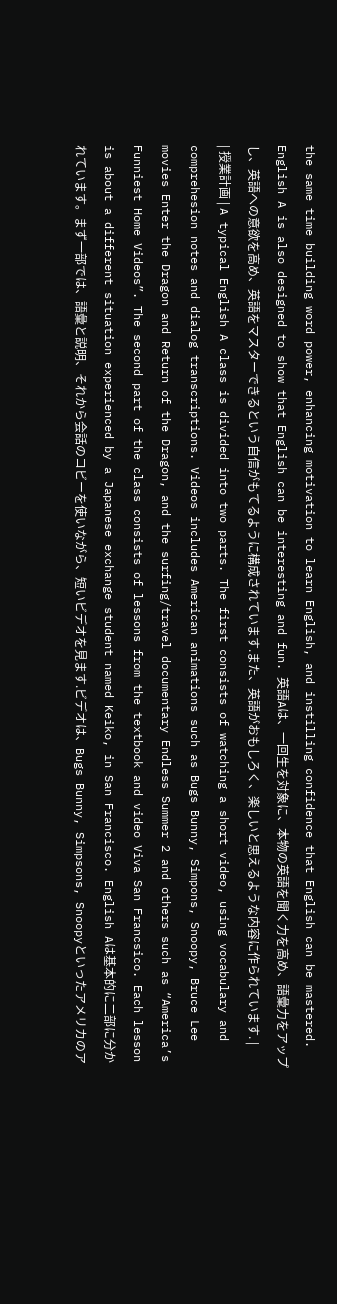the same time building word power, enhancing motivation to learn English, and instilling confidence that English can be mastered. English A is also designed to show that English can be interesting and fun. 英語Aは、一回生を対象に、本物の英語を聞く力を高め、語彙力をアップし、英語への意欲を高め、英語をマスターできるという自信がもてるように構成されています.また、英語がおもしろく、楽しいと思えるような内容に作られています. |
| 授業計画 | A typical English A class is divided into two parts. The first consists of watching a short video, using vocabulary and comprehesion notes and dialog transcriptions. Videos includes American animations such as Bugs Bunny, Simpons, Snoopy, Bruce Lee movies Enter the Dragon and Return of the Dragon, and the surfing/travel documentary Endless Summer 2 and others such as “America’s Funniest Home Videos”. The second part of the class consists of lessons from the textbook and video Viva San Francsico. Each lesson is about a different situation experienced by a Japanese exchange student named Keiko, in San Francisco. English Aは基本的に二部に分かれています。まず一部では、語彙と説明、それから会話のコビーを使いながら、短いビデオを見ます.ビデオは、Bugs Bunny, Simpsons, Snoopyといったアメリカのア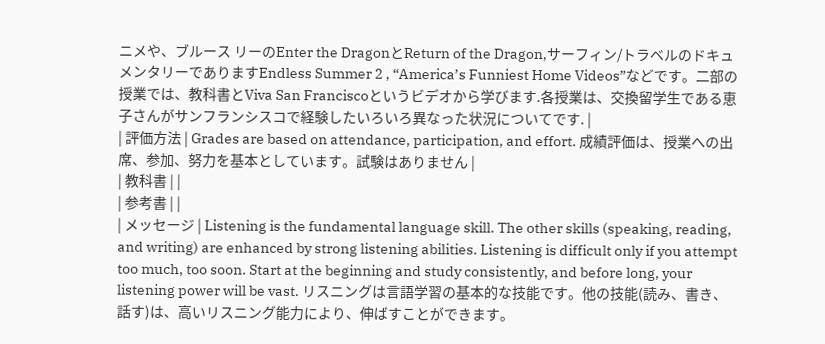ニメや、ブルース リーのEnter the DragonとReturn of the Dragon,サーフィン/トラベルのドキュメンタリーでありますEndless Summer 2 , “America’s Funniest Home Videos”などです。二部の授業では、教科書とViva San Franciscoというビデオから学びます.各授業は、交換留学生である恵子さんがサンフランシスコで経験したいろいろ異なった状況についてです. |
| 評価方法 | Grades are based on attendance, participation, and effort. 成績評価は、授業への出席、参加、努力を基本としています。試験はありません |
| 教科書 | |
| 参考書 | |
| メッセージ | Listening is the fundamental language skill. The other skills (speaking, reading, and writing) are enhanced by strong listening abilities. Listening is difficult only if you attempt too much, too soon. Start at the beginning and study consistently, and before long, your listening power will be vast. リスニングは言語学習の基本的な技能です。他の技能(読み、書き、話す)は、高いリスニング能力により、伸ばすことができます。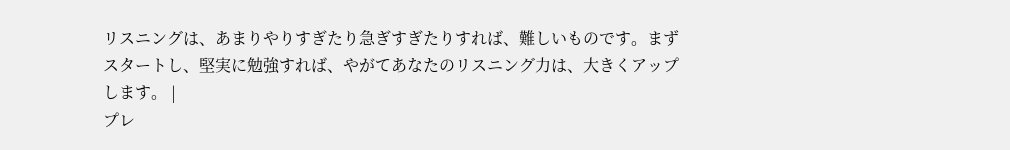リスニングは、あまりやりすぎたり急ぎすぎたりすれば、難しいものです。まずスタートし、堅実に勉強すれば、やがてあなたのリスニング力は、大きくアップします。 |
プレ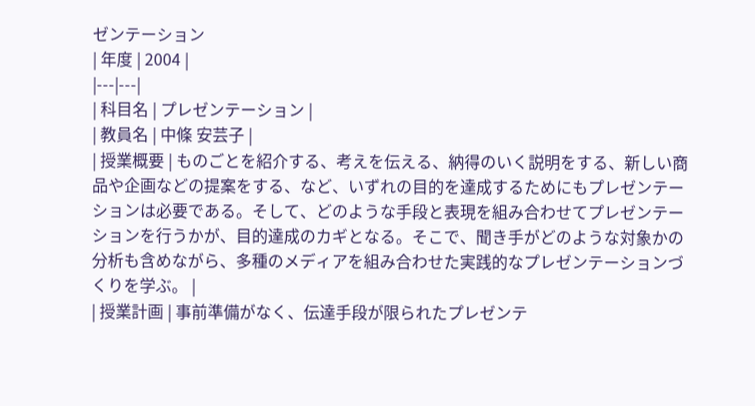ゼンテーション
| 年度 | 2004 |
|---|---|
| 科目名 | プレゼンテーション |
| 教員名 | 中條 安芸子 |
| 授業概要 | ものごとを紹介する、考えを伝える、納得のいく説明をする、新しい商品や企画などの提案をする、など、いずれの目的を達成するためにもプレゼンテーションは必要である。そして、どのような手段と表現を組み合わせてプレゼンテーションを行うかが、目的達成のカギとなる。そこで、聞き手がどのような対象かの分析も含めながら、多種のメディアを組み合わせた実践的なプレゼンテーションづくりを学ぶ。 |
| 授業計画 | 事前準備がなく、伝達手段が限られたプレゼンテ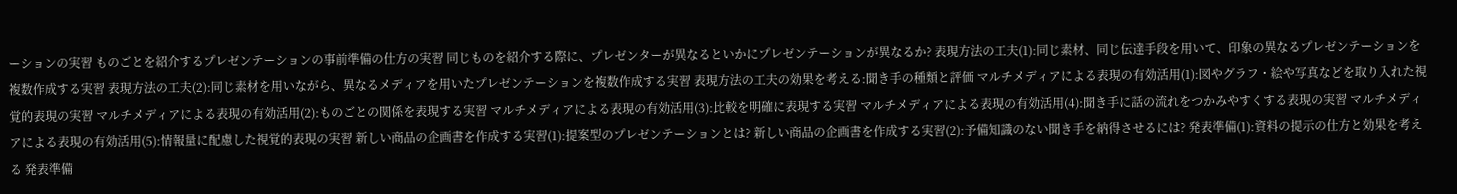ーションの実習 ものごとを紹介するプレゼンテーションの事前準備の仕方の実習 同じものを紹介する際に、プレゼンターが異なるといかにプレゼンテーションが異なるか? 表現方法の工夫(1):同じ素材、同じ伝達手段を用いて、印象の異なるプレゼンテーションを複数作成する実習 表現方法の工夫(2):同じ素材を用いながら、異なるメディアを用いたプレゼンテーションを複数作成する実習 表現方法の工夫の効果を考える:聞き手の種類と評価 マルチメディアによる表現の有効活用(1):図やグラフ・絵や写真などを取り入れた視覚的表現の実習 マルチメディアによる表現の有効活用(2):ものごとの関係を表現する実習 マルチメディアによる表現の有効活用(3):比較を明確に表現する実習 マルチメディアによる表現の有効活用(4):聞き手に話の流れをつかみやすくする表現の実習 マルチメディアによる表現の有効活用(5):情報量に配慮した視覚的表現の実習 新しい商品の企画書を作成する実習(1):提案型のプレゼンテーションとは? 新しい商品の企画書を作成する実習(2):予備知識のない聞き手を納得させるには? 発表準備(1):資料の提示の仕方と効果を考える 発表準備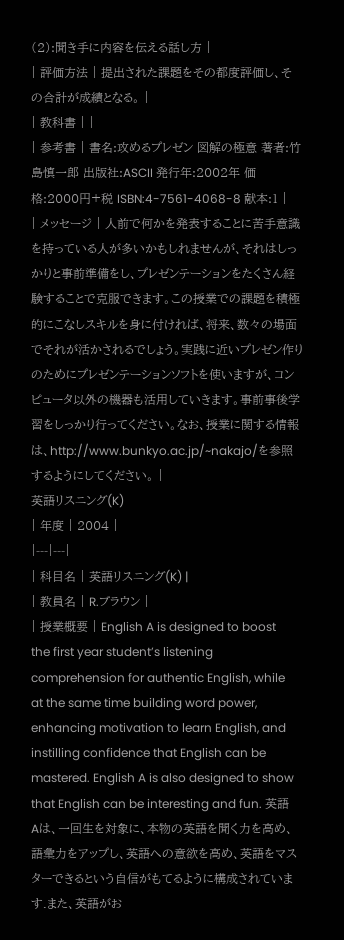(2):聞き手に内容を伝える話し方 |
| 評価方法 | 提出された課題をその都度評価し、その合計が成績となる。 |
| 教科書 | |
| 参考書 | 書名:攻めるプレゼン 図解の極意 著者:竹島慎一郎 出版社:ASCII 発行年:2002年 価格:2000円+税 ISBN:4-7561-4068-8 献本:1 |
| メッセージ | 人前で何かを発表することに苦手意識を持っている人が多いかもしれませんが、それはしっかりと事前準備をし、プレゼンテーションをたくさん経験することで克服できます。この授業での課題を積極的にこなしスキルを身に付ければ、将来、数々の場面でそれが活かされるでしょう。実践に近いプレゼン作りのためにプレゼンテーションソフトを使いますが、コンピュータ以外の機器も活用していきます。事前事後学習をしっかり行ってください。なお、授業に関する情報は、http://www.bunkyo.ac.jp/~nakajo/を参照するようにしてください。 |
英語リスニング(K)
| 年度 | 2004 |
|---|---|
| 科目名 | 英語リスニング(K) |
| 教員名 | R.ブラウン |
| 授業概要 | English A is designed to boost the first year student’s listening comprehension for authentic English, while at the same time building word power, enhancing motivation to learn English, and instilling confidence that English can be mastered. English A is also designed to show that English can be interesting and fun. 英語Aは、一回生を対象に、本物の英語を聞く力を高め、語彙力をアップし、英語への意欲を高め、英語をマスターできるという自信がもてるように構成されています.また、英語がお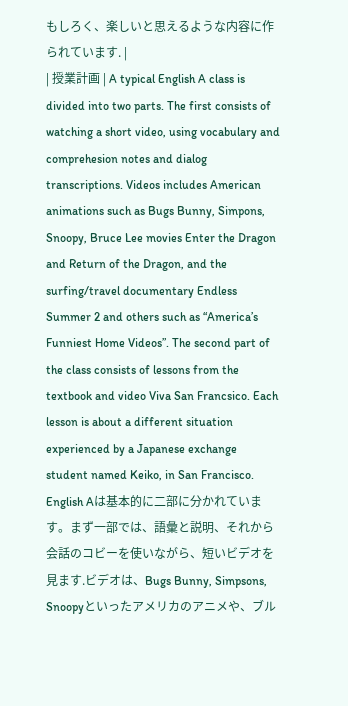もしろく、楽しいと思えるような内容に作られています. |
| 授業計画 | A typical English A class is divided into two parts. The first consists of watching a short video, using vocabulary and comprehesion notes and dialog transcriptions. Videos includes American animations such as Bugs Bunny, Simpons, Snoopy, Bruce Lee movies Enter the Dragon and Return of the Dragon, and the surfing/travel documentary Endless Summer 2 and others such as “America’s Funniest Home Videos”. The second part of the class consists of lessons from the textbook and video Viva San Francsico. Each lesson is about a different situation experienced by a Japanese exchange student named Keiko, in San Francisco. English Aは基本的に二部に分かれています。まず一部では、語彙と説明、それから会話のコビーを使いながら、短いビデオを見ます.ビデオは、Bugs Bunny, Simpsons, Snoopyといったアメリカのアニメや、ブル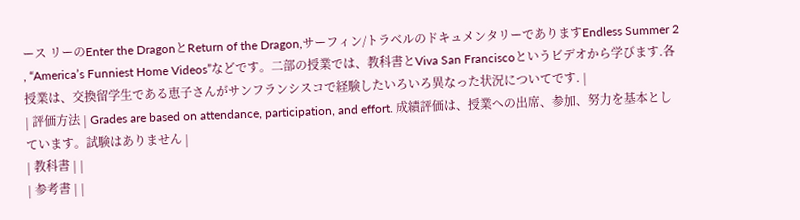ース リーのEnter the DragonとReturn of the Dragon,サーフィン/トラベルのドキュメンタリーでありますEndless Summer 2 , “America’s Funniest Home Videos”などです。二部の授業では、教科書とViva San Franciscoというビデオから学びます.各授業は、交換留学生である恵子さんがサンフランシスコで経験したいろいろ異なった状況についてです. |
| 評価方法 | Grades are based on attendance, participation, and effort. 成績評価は、授業への出席、参加、努力を基本としています。試験はありません |
| 教科書 | |
| 参考書 | |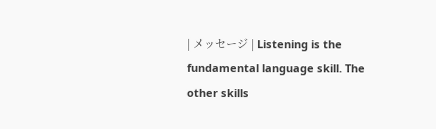| メッセージ | Listening is the fundamental language skill. The other skills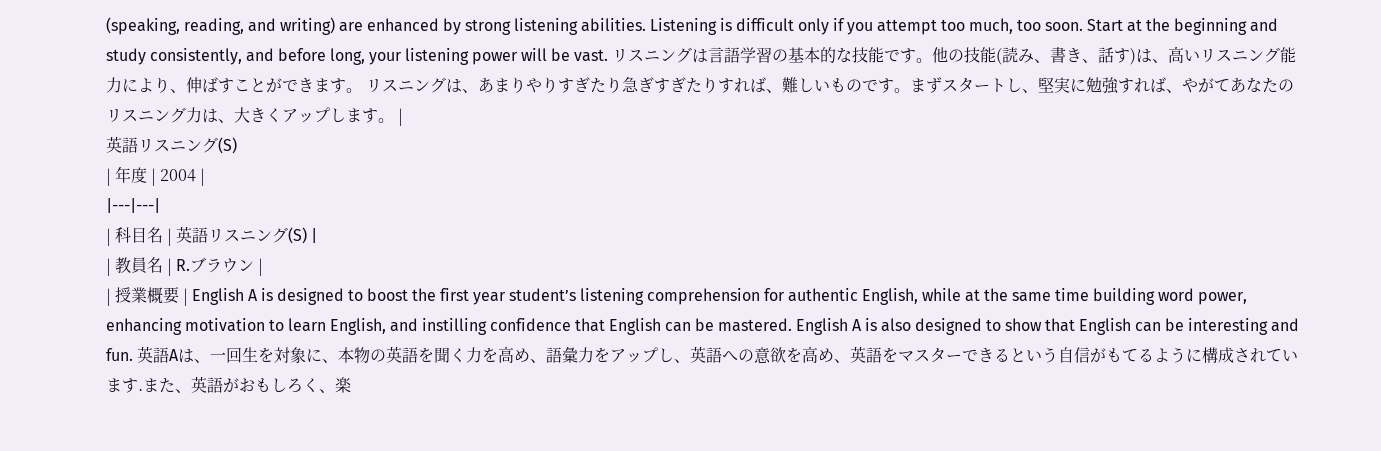(speaking, reading, and writing) are enhanced by strong listening abilities. Listening is difficult only if you attempt too much, too soon. Start at the beginning and study consistently, and before long, your listening power will be vast. リスニングは言語学習の基本的な技能です。他の技能(読み、書き、話す)は、高いリスニング能力により、伸ばすことができます。 リスニングは、あまりやりすぎたり急ぎすぎたりすれば、難しいものです。まずスタートし、堅実に勉強すれば、やがてあなたのリスニング力は、大きくアップします。 |
英語リスニング(S)
| 年度 | 2004 |
|---|---|
| 科目名 | 英語リスニング(S) |
| 教員名 | R.ブラウン |
| 授業概要 | English A is designed to boost the first year student’s listening comprehension for authentic English, while at the same time building word power, enhancing motivation to learn English, and instilling confidence that English can be mastered. English A is also designed to show that English can be interesting and fun. 英語Aは、一回生を対象に、本物の英語を聞く力を高め、語彙力をアップし、英語への意欲を高め、英語をマスターできるという自信がもてるように構成されています.また、英語がおもしろく、楽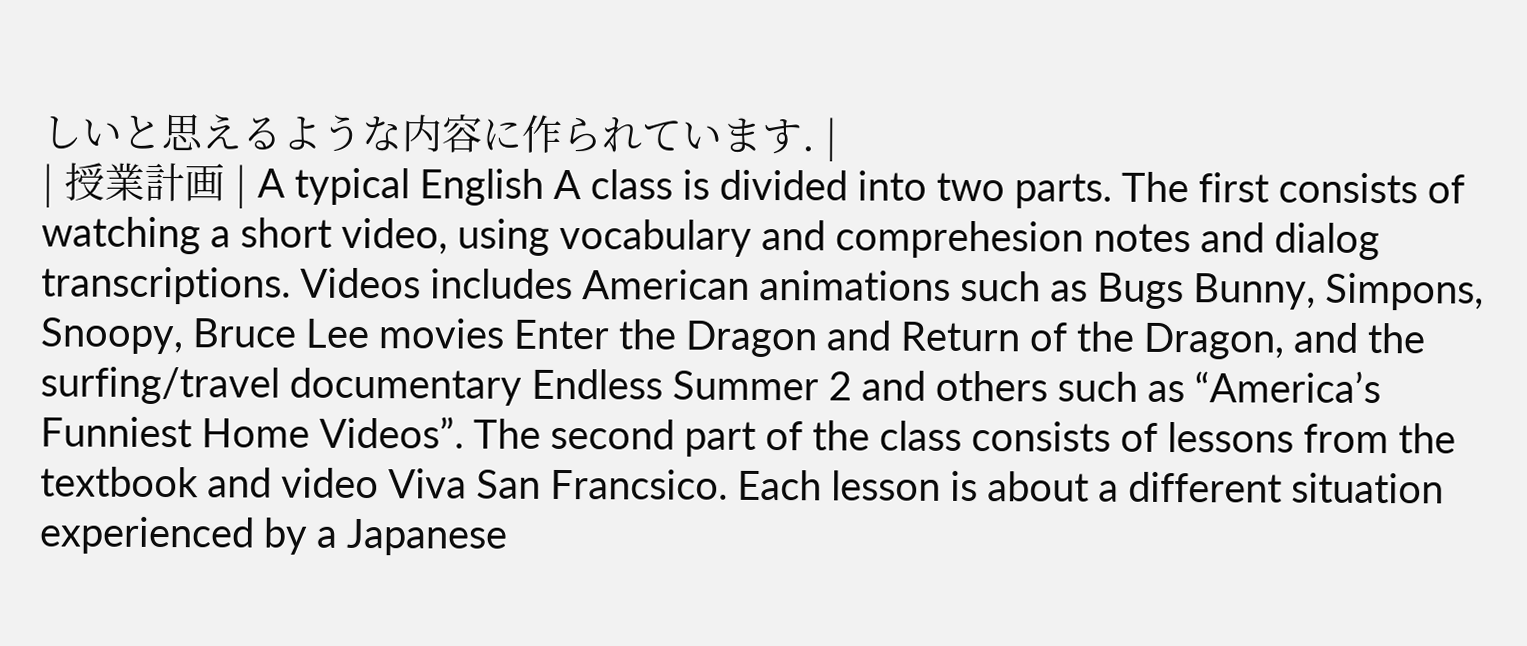しいと思えるような内容に作られています. |
| 授業計画 | A typical English A class is divided into two parts. The first consists of watching a short video, using vocabulary and comprehesion notes and dialog transcriptions. Videos includes American animations such as Bugs Bunny, Simpons, Snoopy, Bruce Lee movies Enter the Dragon and Return of the Dragon, and the surfing/travel documentary Endless Summer 2 and others such as “America’s Funniest Home Videos”. The second part of the class consists of lessons from the textbook and video Viva San Francsico. Each lesson is about a different situation experienced by a Japanese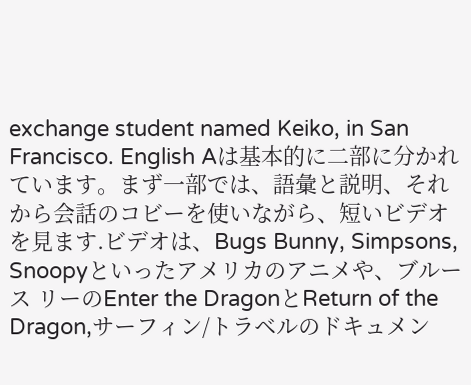exchange student named Keiko, in San Francisco. English Aは基本的に二部に分かれています。まず一部では、語彙と説明、それから会話のコビーを使いながら、短いビデオを見ます.ビデオは、Bugs Bunny, Simpsons, Snoopyといったアメリカのアニメや、ブルース リーのEnter the DragonとReturn of the Dragon,サーフィン/トラベルのドキュメン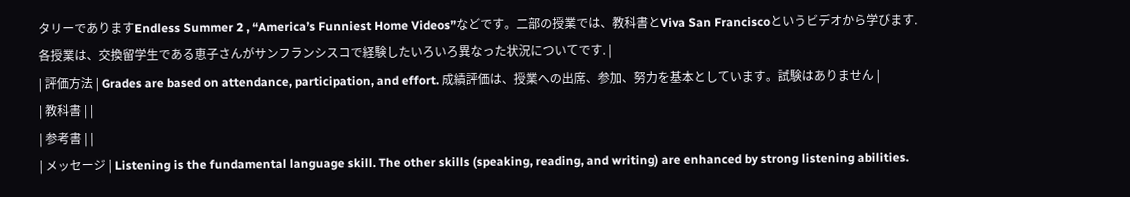タリーでありますEndless Summer 2 , “America’s Funniest Home Videos”などです。二部の授業では、教科書とViva San Franciscoというビデオから学びます.各授業は、交換留学生である恵子さんがサンフランシスコで経験したいろいろ異なった状況についてです. |
| 評価方法 | Grades are based on attendance, participation, and effort. 成績評価は、授業への出席、参加、努力を基本としています。試験はありません |
| 教科書 | |
| 参考書 | |
| メッセージ | Listening is the fundamental language skill. The other skills (speaking, reading, and writing) are enhanced by strong listening abilities.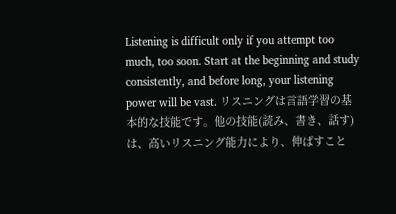Listening is difficult only if you attempt too much, too soon. Start at the beginning and study consistently, and before long, your listening power will be vast. リスニングは言語学習の基本的な技能です。他の技能(読み、書き、話す)は、高いリスニング能力により、伸ばすこと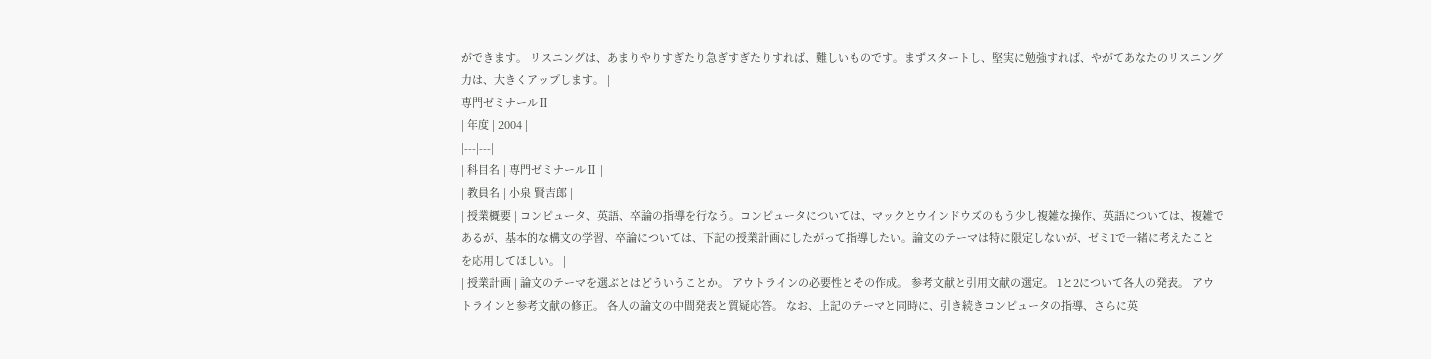ができます。 リスニングは、あまりやりすぎたり急ぎすぎたりすれば、難しいものです。まずスタートし、堅実に勉強すれば、やがてあなたのリスニング力は、大きくアップします。 |
専門ゼミナールⅡ
| 年度 | 2004 |
|---|---|
| 科目名 | 専門ゼミナールⅡ |
| 教員名 | 小泉 賢吉郎 |
| 授業概要 | コンピュータ、英語、卒論の指導を行なう。コンピュータについては、マックとウインドウズのもう少し複雑な操作、英語については、複雑であるが、基本的な構文の学習、卒論については、下記の授業計画にしたがって指導したい。論文のテーマは特に限定しないが、ゼミ1で一緒に考えたことを応用してほしい。 |
| 授業計画 | 論文のテーマを選ぶとはどういうことか。 アウトラインの必要性とその作成。 参考文献と引用文献の選定。 1と2について各人の発表。 アウトラインと参考文献の修正。 各人の論文の中間発表と質疑応答。 なお、上記のテーマと同時に、引き続きコンピュータの指導、さらに英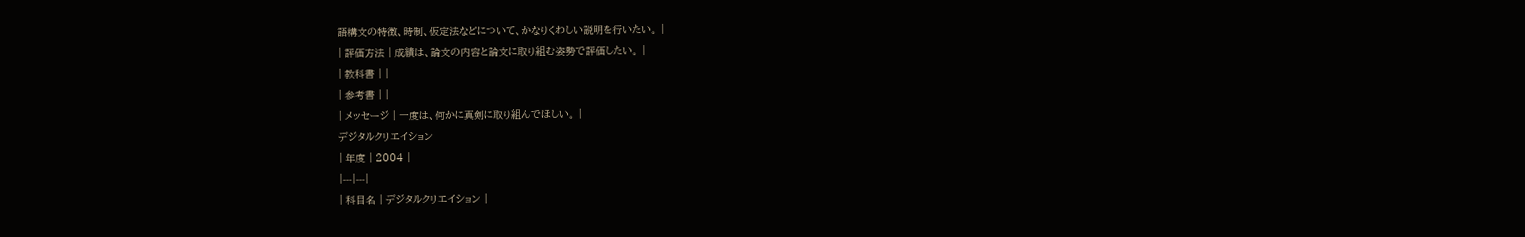語構文の特徴、時制、仮定法などについて、かなりくわしい説明を行いたい。 |
| 評価方法 | 成績は、論文の内容と論文に取り組む姿勢で評価したい。 |
| 教科書 | |
| 参考書 | |
| メッセージ | 一度は、何かに真剣に取り組んでほしい。 |
デジタルクリエイション
| 年度 | 2004 |
|---|---|
| 科目名 | デジタルクリエイション |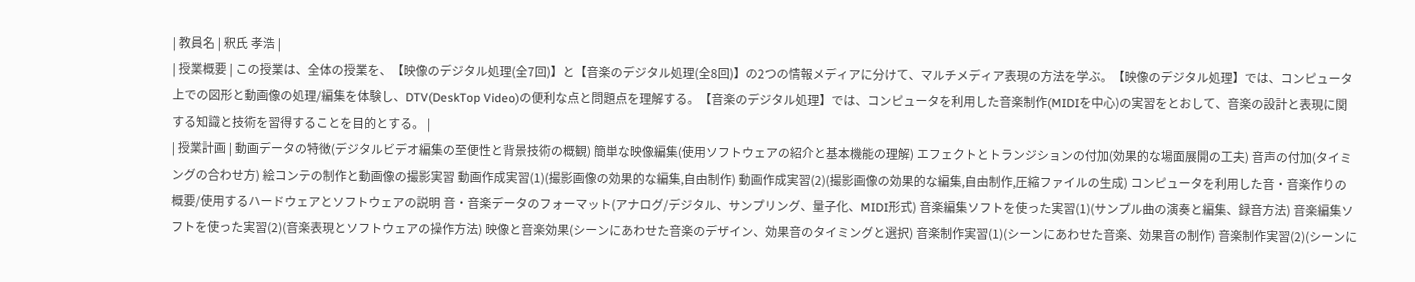| 教員名 | 釈氏 孝浩 |
| 授業概要 | この授業は、全体の授業を、【映像のデジタル処理(全7回)】と【音楽のデジタル処理(全8回)】の2つの情報メディアに分けて、マルチメディア表現の方法を学ぶ。【映像のデジタル処理】では、コンピュータ上での図形と動画像の処理/編集を体験し、DTV(DeskTop Video)の便利な点と問題点を理解する。【音楽のデジタル処理】では、コンピュータを利用した音楽制作(MIDIを中心)の実習をとおして、音楽の設計と表現に関する知識と技術を習得することを目的とする。 |
| 授業計画 | 動画データの特徴(デジタルビデオ編集の至便性と背景技術の概観) 簡単な映像編集(使用ソフトウェアの紹介と基本機能の理解) エフェクトとトランジションの付加(効果的な場面展開の工夫) 音声の付加(タイミングの合わせ方) 絵コンテの制作と動画像の撮影実習 動画作成実習(1)(撮影画像の効果的な編集,自由制作) 動画作成実習(2)(撮影画像の効果的な編集,自由制作,圧縮ファイルの生成) コンピュータを利用した音・音楽作りの概要/使用するハードウェアとソフトウェアの説明 音・音楽データのフォーマット(アナログ/デジタル、サンプリング、量子化、MIDI形式) 音楽編集ソフトを使った実習(1)(サンプル曲の演奏と編集、録音方法) 音楽編集ソフトを使った実習(2)(音楽表現とソフトウェアの操作方法) 映像と音楽効果(シーンにあわせた音楽のデザイン、効果音のタイミングと選択) 音楽制作実習(1)(シーンにあわせた音楽、効果音の制作) 音楽制作実習(2)(シーンに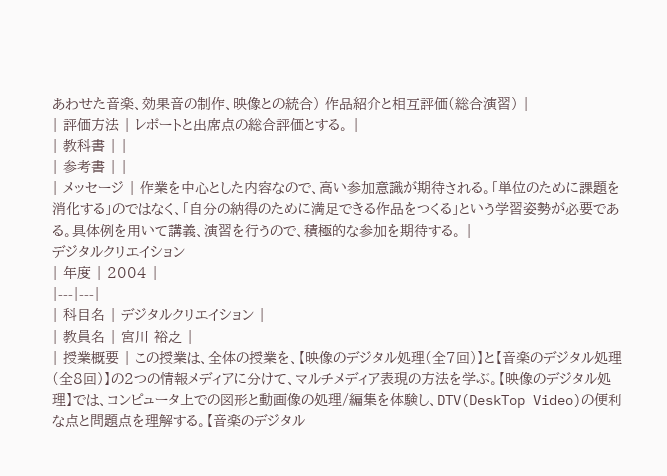あわせた音楽、効果音の制作、映像との統合) 作品紹介と相互評価(総合演習) |
| 評価方法 | レポートと出席点の総合評価とする。 |
| 教科書 | |
| 参考書 | |
| メッセージ | 作業を中心とした内容なので、高い参加意識が期待される。「単位のために課題を消化する」のではなく、「自分の納得のために満足できる作品をつくる」という学習姿勢が必要である。具体例を用いて講義、演習を行うので、積極的な参加を期待する。 |
デジタルクリエイション
| 年度 | 2004 |
|---|---|
| 科目名 | デジタルクリエイション |
| 教員名 | 宮川 裕之 |
| 授業概要 | この授業は、全体の授業を、【映像のデジタル処理(全7回)】と【音楽のデジタル処理(全8回)】の2つの情報メディアに分けて、マルチメディア表現の方法を学ぶ。【映像のデジタル処理】では、コンピュータ上での図形と動画像の処理/編集を体験し、DTV(DeskTop Video)の便利な点と問題点を理解する。【音楽のデジタル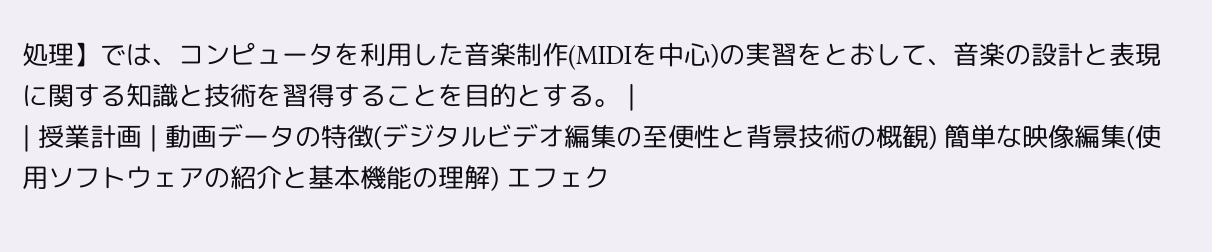処理】では、コンピュータを利用した音楽制作(MIDIを中心)の実習をとおして、音楽の設計と表現に関する知識と技術を習得することを目的とする。 |
| 授業計画 | 動画データの特徴(デジタルビデオ編集の至便性と背景技術の概観) 簡単な映像編集(使用ソフトウェアの紹介と基本機能の理解) エフェク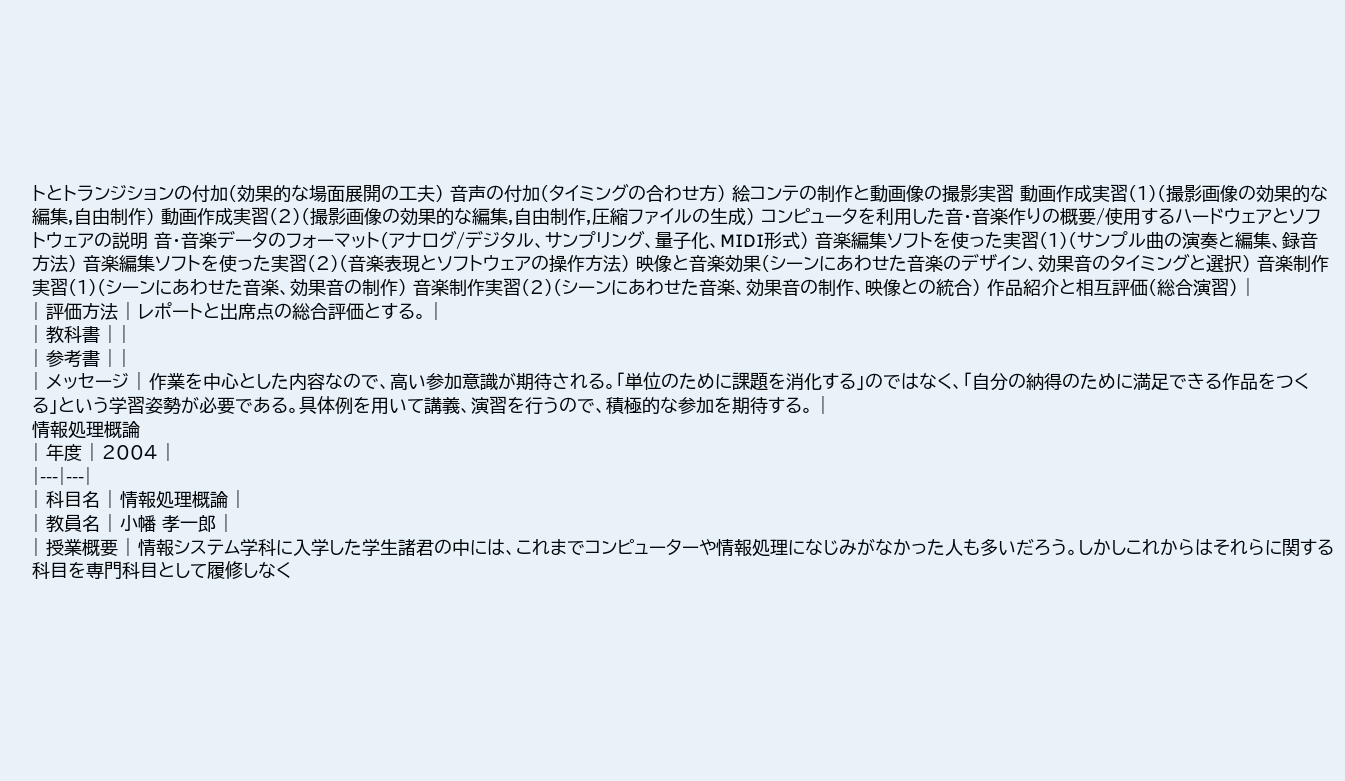トとトランジションの付加(効果的な場面展開の工夫) 音声の付加(タイミングの合わせ方) 絵コンテの制作と動画像の撮影実習 動画作成実習(1)(撮影画像の効果的な編集,自由制作) 動画作成実習(2)(撮影画像の効果的な編集,自由制作,圧縮ファイルの生成) コンピュータを利用した音・音楽作りの概要/使用するハードウェアとソフトウェアの説明 音・音楽データのフォーマット(アナログ/デジタル、サンプリング、量子化、MIDI形式) 音楽編集ソフトを使った実習(1)(サンプル曲の演奏と編集、録音方法) 音楽編集ソフトを使った実習(2)(音楽表現とソフトウェアの操作方法) 映像と音楽効果(シーンにあわせた音楽のデザイン、効果音のタイミングと選択) 音楽制作実習(1)(シーンにあわせた音楽、効果音の制作) 音楽制作実習(2)(シーンにあわせた音楽、効果音の制作、映像との統合) 作品紹介と相互評価(総合演習) |
| 評価方法 | レポートと出席点の総合評価とする。 |
| 教科書 | |
| 参考書 | |
| メッセージ | 作業を中心とした内容なので、高い参加意識が期待される。「単位のために課題を消化する」のではなく、「自分の納得のために満足できる作品をつくる」という学習姿勢が必要である。具体例を用いて講義、演習を行うので、積極的な参加を期待する。 |
情報処理概論
| 年度 | 2004 |
|---|---|
| 科目名 | 情報処理概論 |
| 教員名 | 小幡 孝一郎 |
| 授業概要 | 情報システム学科に入学した学生諸君の中には、これまでコンピューターや情報処理になじみがなかった人も多いだろう。しかしこれからはそれらに関する科目を専門科目として履修しなく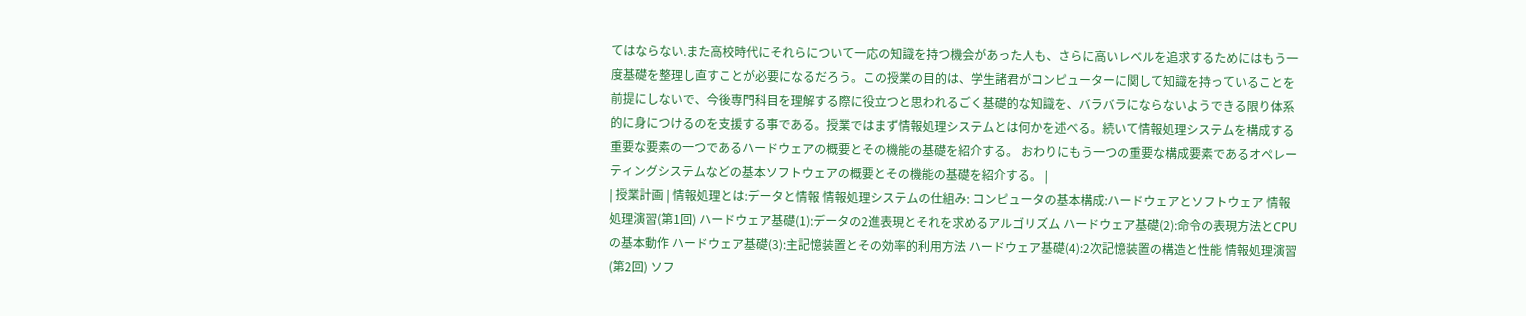てはならない.また高校時代にそれらについて一応の知識を持つ機会があった人も、さらに高いレベルを追求するためにはもう一度基礎を整理し直すことが必要になるだろう。この授業の目的は、学生諸君がコンピューターに関して知識を持っていることを前提にしないで、今後専門科目を理解する際に役立つと思われるごく基礎的な知識を、バラバラにならないようできる限り体系的に身につけるのを支援する事である。授業ではまず情報処理システムとは何かを述べる。続いて情報処理システムを構成する重要な要素の一つであるハードウェアの概要とその機能の基礎を紹介する。 おわりにもう一つの重要な構成要素であるオペレーティングシステムなどの基本ソフトウェアの概要とその機能の基礎を紹介する。 |
| 授業計画 | 情報処理とは:データと情報 情報処理システムの仕組み: コンピュータの基本構成:ハードウェアとソフトウェア 情報処理演習(第1回) ハードウェア基礎(1):データの2進表現とそれを求めるアルゴリズム ハードウェア基礎(2):命令の表現方法とCPUの基本動作 ハードウェア基礎(3):主記憶装置とその効率的利用方法 ハードウェア基礎(4):2次記憶装置の構造と性能 情報処理演習(第2回) ソフ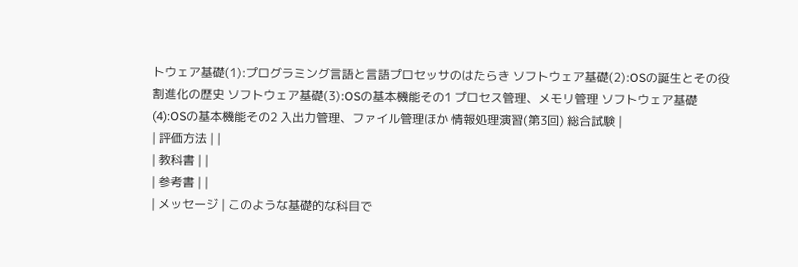トウェア基礎(1):プログラミング言語と言語プロセッサのはたらき ソフトウェア基礎(2):OSの誕生とその役割進化の歴史 ソフトウェア基礎(3):OSの基本機能その1 プロセス管理、メモリ管理 ソフトウェア基礎(4):OSの基本機能その2 入出力管理、ファイル管理ほか 情報処理演習(第3回) 総合試験 |
| 評価方法 | |
| 教科書 | |
| 参考書 | |
| メッセージ | このような基礎的な科目で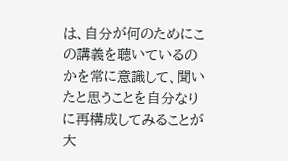は、自分が何のためにこの講義を聴いているのかを常に意識して、聞いたと思うことを自分なりに再構成してみることが大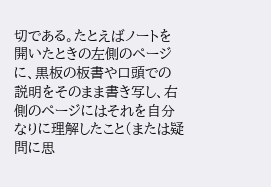切である。たとえばノートを開いたときの左側のページに、黒板の板書や口頭での説明をそのまま書き写し、右側のページにはそれを自分なりに理解したこと(または疑問に思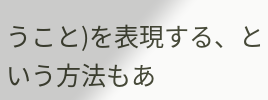うこと)を表現する、という方法もあ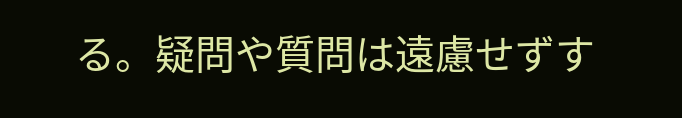る。疑問や質問は遠慮せずす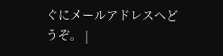ぐにメールアドレスへどうぞ。 |